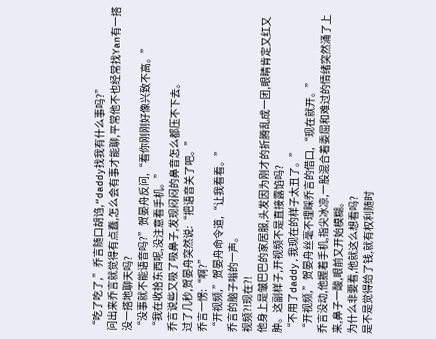“吃了吃了,”乔言随口胡诌,“daddy找我有什么事吗?”
问出来乔言就觉得有点蠢,怎么会有事才能聊,平常他不也经常找Yan有一搭没一搭地聊天吗?
“没事就不能语音吗?”贺晏舟反问,“看你刚刚好像兴致不高。”
“我在收拾东西呢,没注意看手机。”
乔言说些又吸了吸鼻子,发现闷闷的鼻音怎么都压不下去。
过了几秒,贺晏舟突然说:“把语音关了吧。”
乔言一愣:“啊?”
“开视频,”贺晏舟命令道,“让我看看。”
乔言的脑子嗡的一声。
视频?!现在?!
他身上是皱巴巴的家居服,头发因为刚才的折腾乱成一团,眼睛肯定又红又肿。这副样子,开视频不是直接露馅吗?
“不用了daddy,我现在的样子太丑了。”
“开视频,”贺晏舟丝毫不理睬乔言的借口,“现在就开。”
乔言没动,他握着手机,指尖冰凉,一股混合着委屈和难过的情绪突然涌了上来,鼻子一酸,眼前又开始模糊。
为什么非要看,他就这么想看吗?
是不是觉得给了钱,就有权利随时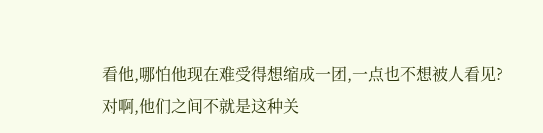看他,哪怕他现在难受得想缩成一团,一点也不想被人看见?
对啊,他们之间不就是这种关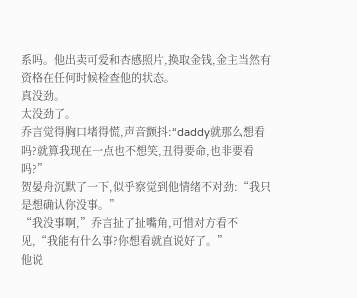系吗。他出卖可爱和杏感照片,换取金钱,金主当然有资格在任何时候检查他的状态。
真没劲。
太没劲了。
乔言觉得胸口堵得慌,声音颤抖:“daddy就那么想看吗?就算我现在一点也不想笑,丑得要命,也非要看吗?”
贺晏舟沉默了一下,似乎察觉到他情绪不对劲:“我只是想确认你没事。”
“我没事啊,”乔言扯了扯嘴角,可惜对方看不见,“我能有什么事?你想看就直说好了。”
他说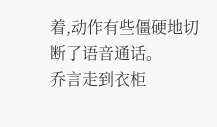着,动作有些僵硬地切断了语音通话。
乔言走到衣柜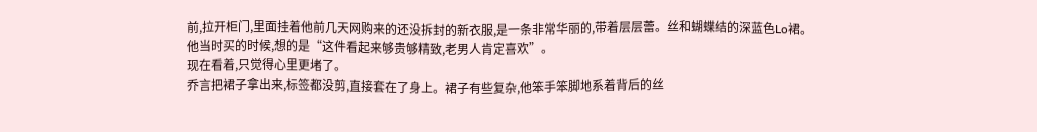前,拉开柜门,里面挂着他前几天网购来的还没拆封的新衣服,是一条非常华丽的,带着层层蕾。丝和蝴蝶结的深蓝色Lo裙。
他当时买的时候,想的是“这件看起来够贵够精致,老男人肯定喜欢”。
现在看着,只觉得心里更堵了。
乔言把裙子拿出来,标签都没剪,直接套在了身上。裙子有些复杂,他笨手笨脚地系着背后的丝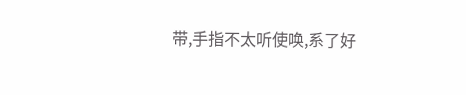带,手指不太听使唤,系了好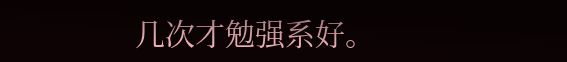几次才勉强系好。